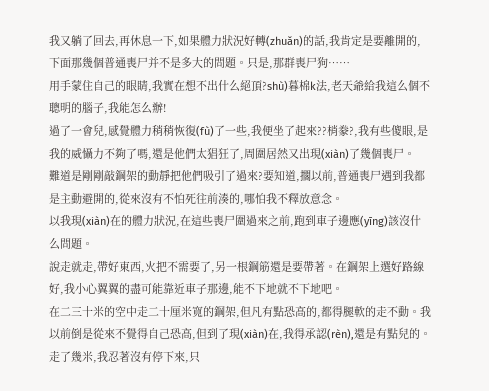我又躺了回去,再休息一下,如果體力狀況好轉(zhuǎn)的話,我肯定是要離開的,下面那幾個普通喪尸并不是多大的問題。只是,那群喪尸狗……
用手蒙住自己的眼睛,我實在想不出什么絕頂?shù)暮棉k法,老天爺給我這么個不聰明的腦子,我能怎么辦!
過了一會兒,感覺體力稍稍恢復(fù)了一些,我便坐了起來??梢豢?,我有些傻眼,是我的威懾力不夠了嗎,還是他們太猖狂了,周圍居然又出現(xiàn)了幾個喪尸。
難道是剛剛敲鋼架的動靜把他們吸引了過來?要知道,擱以前,普通喪尸遇到我都是主動避開的,從來沒有不怕死往前湊的,哪怕我不釋放意念。
以我現(xiàn)在的體力狀況,在這些喪尸圍過來之前,跑到車子邊應(yīng)該沒什么問題。
說走就走,帶好東西,火把不需要了,另一根鋼筋還是要帶著。在鋼架上選好路線好,我小心翼翼的盡可能靠近車子那邊,能不下地就不下地吧。
在二三十米的空中走二十厘米寬的鋼架,但凡有點恐高的,都得腿軟的走不動。我以前倒是從來不覺得自己恐高,但到了現(xiàn)在,我得承認(rèn),還是有點兒的。
走了幾米,我忍著沒有停下來,只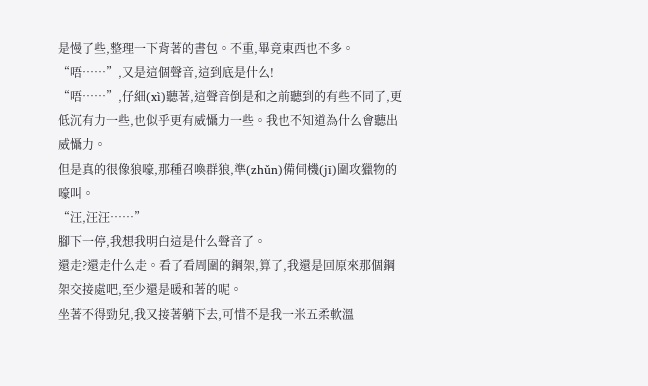是慢了些,整理一下背著的書包。不重,畢竟東西也不多。
“唔……”,又是這個聲音,這到底是什么!
“唔……”,仔細(xì)聽著,這聲音倒是和之前聽到的有些不同了,更低沉有力一些,也似乎更有威懾力一些。我也不知道為什么會聽出威懾力。
但是真的很像狼嚎,那種召喚群狼,準(zhǔn)備伺機(jī)圍攻獵物的嚎叫。
“汪,汪汪……”
腳下一停,我想我明白這是什么聲音了。
還走?還走什么走。看了看周圍的鋼架,算了,我還是回原來那個鋼架交接處吧,至少還是暖和著的呢。
坐著不得勁兒,我又接著躺下去,可惜不是我一米五柔軟溫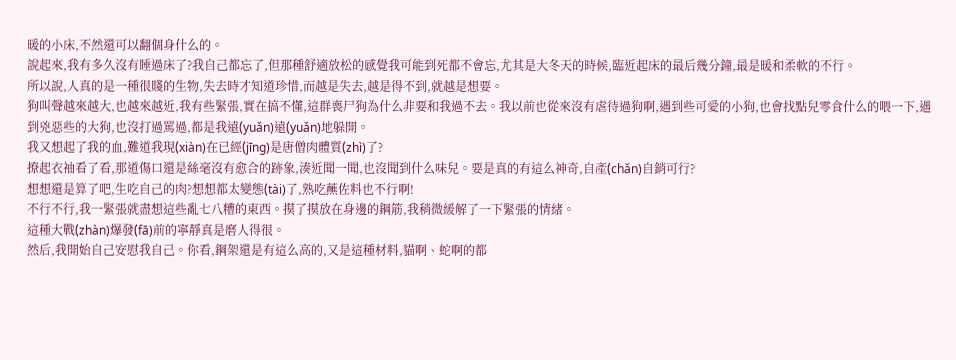暖的小床,不然還可以翻個身什么的。
說起來,我有多久沒有睡過床了?我自己都忘了,但那種舒適放松的感覺我可能到死都不會忘,尤其是大冬天的時候,臨近起床的最后幾分鐘,最是暖和柔軟的不行。
所以說,人真的是一種很賤的生物,失去時才知道珍惜,而越是失去,越是得不到,就越是想要。
狗叫聲越來越大,也越來越近,我有些緊張,實在搞不懂,這群喪尸狗為什么非要和我過不去。我以前也從來沒有虐待過狗啊,遇到些可愛的小狗,也會找點兒零食什么的喂一下,遇到兇惡些的大狗,也沒打過罵過,都是我遠(yuǎn)遠(yuǎn)地躲開。
我又想起了我的血,難道我現(xiàn)在已經(jīng)是唐僧肉體質(zhì)了?
撩起衣袖看了看,那道傷口還是絲毫沒有愈合的跡象,湊近聞一聞,也沒聞到什么味兒。要是真的有這么神奇,自產(chǎn)自銷可行?
想想還是算了吧,生吃自己的肉?想想都太變態(tài)了,熟吃蘸佐料也不行啊!
不行不行,我一緊張就盡想這些亂七八糟的東西。摸了摸放在身邊的鋼筋,我稍微緩解了一下緊張的情緒。
這種大戰(zhàn)爆發(fā)前的寧靜真是磨人得很。
然后,我開始自己安慰我自己。你看,鋼架還是有這么高的,又是這種材料,貓啊、蛇啊的都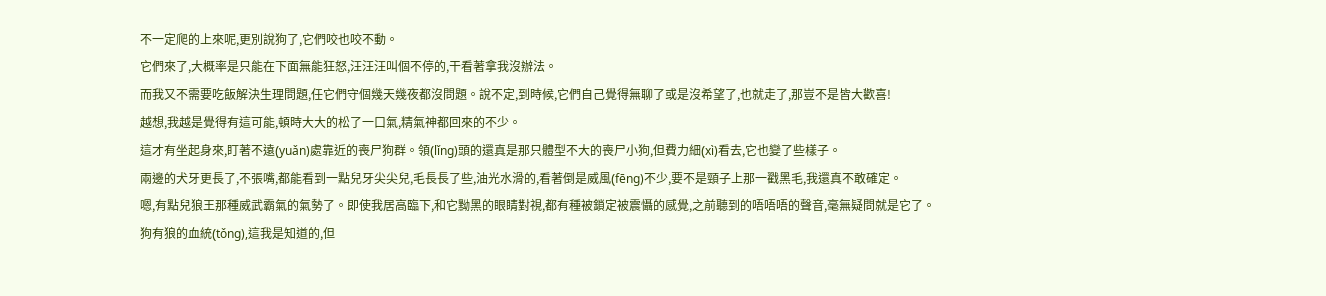不一定爬的上來呢,更別說狗了,它們咬也咬不動。
它們來了,大概率是只能在下面無能狂怒,汪汪汪叫個不停的,干看著拿我沒辦法。
而我又不需要吃飯解決生理問題,任它們守個幾天幾夜都沒問題。說不定,到時候,它們自己覺得無聊了或是沒希望了,也就走了,那豈不是皆大歡喜!
越想,我越是覺得有這可能,頓時大大的松了一口氣,精氣神都回來的不少。
這才有坐起身來,盯著不遠(yuǎn)處靠近的喪尸狗群。領(lǐng)頭的還真是那只體型不大的喪尸小狗,但費力細(xì)看去,它也變了些樣子。
兩邊的犬牙更長了,不張嘴,都能看到一點兒牙尖尖兒,毛長長了些,油光水滑的,看著倒是威風(fēng)不少,要不是頸子上那一戳黑毛,我還真不敢確定。
嗯,有點兒狼王那種威武霸氣的氣勢了。即使我居高臨下,和它黝黑的眼睛對視,都有種被鎖定被震懾的感覺,之前聽到的唔唔唔的聲音,毫無疑問就是它了。
狗有狼的血統(tǒng),這我是知道的,但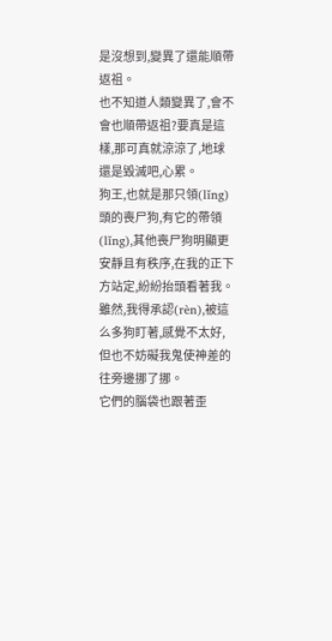是沒想到,變異了還能順帶返祖。
也不知道人類變異了,會不會也順帶返祖?要真是這樣,那可真就涼涼了,地球還是毀滅吧,心累。
狗王,也就是那只領(lǐng)頭的喪尸狗,有它的帶領(lǐng),其他喪尸狗明顯更安靜且有秩序,在我的正下方站定,紛紛抬頭看著我。
雖然,我得承認(rèn),被這么多狗盯著,感覺不太好,但也不妨礙我鬼使神差的往旁邊挪了挪。
它們的腦袋也跟著歪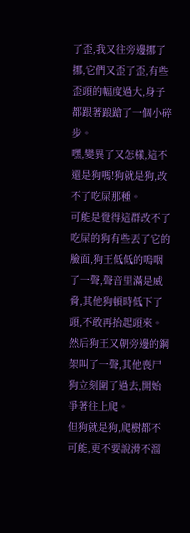了歪,我又往旁邊挪了挪,它們又歪了歪,有些歪頭的幅度過大,身子都跟著踉蹌了一個小碎步。
嘿,變異了又怎樣,這不還是狗嗎!狗就是狗,改不了吃屎那種。
可能是覺得這群改不了吃屎的狗有些丟了它的臉面,狗王低低的嗚咽了一聲,聲音里滿是威脅,其他狗頓時低下了頭,不敢再抬起頭來。
然后狗王又朝旁邊的鋼架叫了一聲,其他喪尸狗立刻圍了過去,開始爭著往上爬。
但狗就是狗,爬樹都不可能,更不要說滑不溜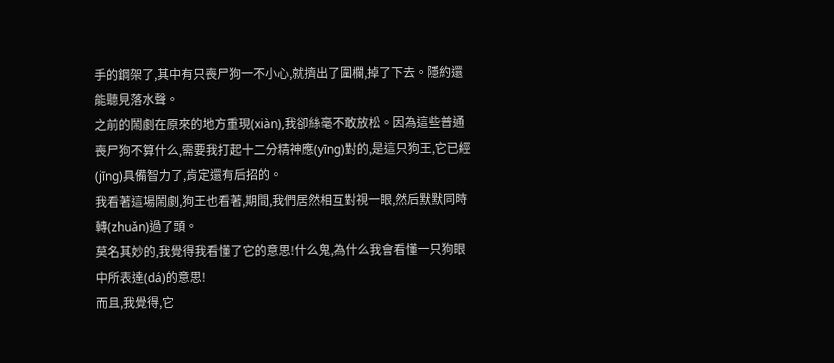手的鋼架了,其中有只喪尸狗一不小心,就擠出了圍欄,掉了下去。隱約還能聽見落水聲。
之前的鬧劇在原來的地方重現(xiàn),我卻絲毫不敢放松。因為這些普通喪尸狗不算什么,需要我打起十二分精神應(yīng)對的,是這只狗王,它已經(jīng)具備智力了,肯定還有后招的。
我看著這場鬧劇,狗王也看著,期間,我們居然相互對視一眼,然后默默同時轉(zhuǎn)過了頭。
莫名其妙的,我覺得我看懂了它的意思!什么鬼,為什么我會看懂一只狗眼中所表達(dá)的意思!
而且,我覺得,它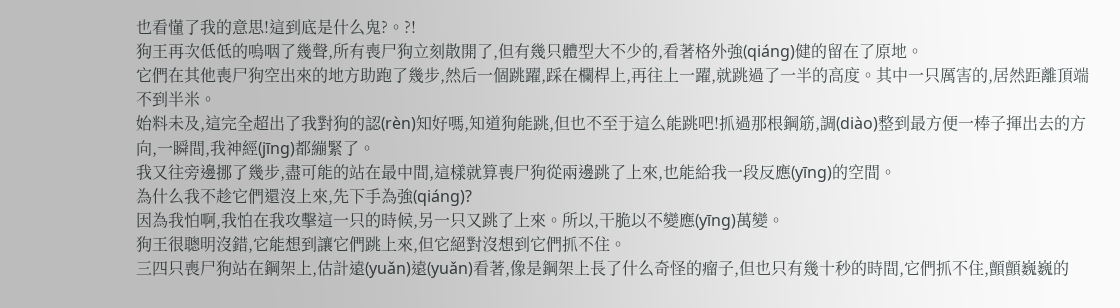也看懂了我的意思!這到底是什么鬼?。?!
狗王再次低低的嗚咽了幾聲,所有喪尸狗立刻散開了,但有幾只體型大不少的,看著格外強(qiáng)健的留在了原地。
它們在其他喪尸狗空出來的地方助跑了幾步,然后一個跳躍,踩在欄桿上,再往上一躍,就跳過了一半的高度。其中一只厲害的,居然距離頂端不到半米。
始料未及,這完全超出了我對狗的認(rèn)知好嗎,知道狗能跳,但也不至于這么能跳吧!抓過那根鋼筋,調(diào)整到最方便一棒子揮出去的方向,一瞬間,我神經(jīng)都繃緊了。
我又往旁邊挪了幾步,盡可能的站在最中間,這樣就算喪尸狗從兩邊跳了上來,也能給我一段反應(yīng)的空間。
為什么我不趁它們還沒上來,先下手為強(qiáng)?
因為我怕啊,我怕在我攻擊這一只的時候,另一只又跳了上來。所以,干脆以不變應(yīng)萬變。
狗王很聰明沒錯,它能想到讓它們跳上來,但它絕對沒想到它們抓不住。
三四只喪尸狗站在鋼架上,估計遠(yuǎn)遠(yuǎn)看著,像是鋼架上長了什么奇怪的瘤子,但也只有幾十秒的時間,它們抓不住,顫顫巍巍的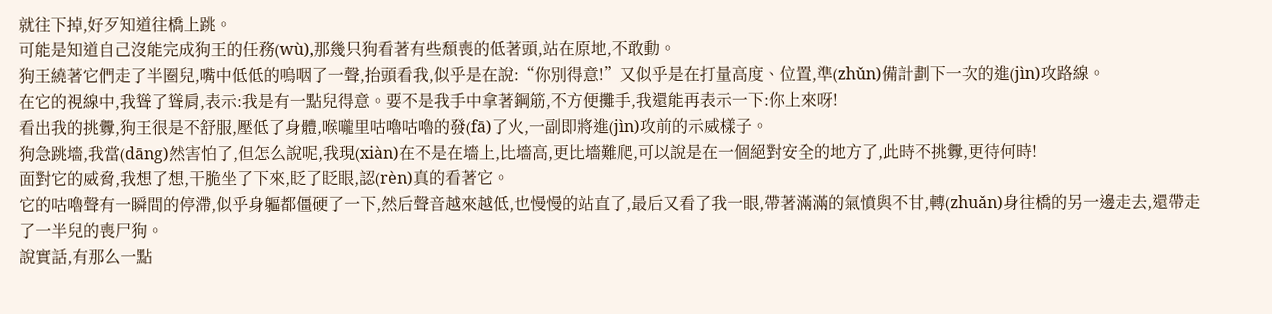就往下掉,好歹知道往橋上跳。
可能是知道自己沒能完成狗王的任務(wù),那幾只狗看著有些頹喪的低著頭,站在原地,不敢動。
狗王繞著它們走了半圈兒,嘴中低低的嗚咽了一聲,抬頭看我,似乎是在說:“你別得意!”又似乎是在打量高度、位置,準(zhǔn)備計劃下一次的進(jìn)攻路線。
在它的視線中,我聳了聳肩,表示:我是有一點兒得意。要不是我手中拿著鋼筋,不方便攤手,我還能再表示一下:你上來呀!
看出我的挑釁,狗王很是不舒服,壓低了身體,喉嚨里咕嚕咕嚕的發(fā)了火,一副即將進(jìn)攻前的示威樣子。
狗急跳墻,我當(dāng)然害怕了,但怎么說呢,我現(xiàn)在不是在墻上,比墻高,更比墻難爬,可以說是在一個絕對安全的地方了,此時不挑釁,更待何時!
面對它的威脅,我想了想,干脆坐了下來,眨了眨眼,認(rèn)真的看著它。
它的咕嚕聲有一瞬間的停滯,似乎身軀都僵硬了一下,然后聲音越來越低,也慢慢的站直了,最后又看了我一眼,帶著滿滿的氣憤與不甘,轉(zhuǎn)身往橋的另一邊走去,還帶走了一半兒的喪尸狗。
說實話,有那么一點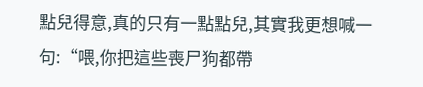點兒得意,真的只有一點點兒,其實我更想喊一句:“喂,你把這些喪尸狗都帶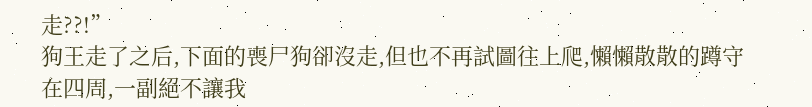走??!”
狗王走了之后,下面的喪尸狗卻沒走,但也不再試圖往上爬,懶懶散散的蹲守在四周,一副絕不讓我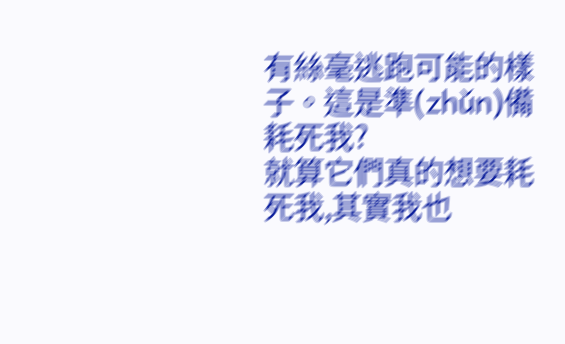有絲毫逃跑可能的樣子。這是準(zhǔn)備耗死我?
就算它們真的想要耗死我,其實我也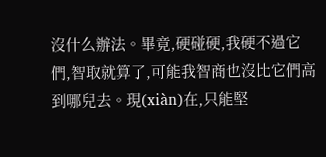沒什么辦法。畢竟,硬碰硬,我硬不過它們,智取就算了,可能我智商也沒比它們高到哪兒去。現(xiàn)在,只能堅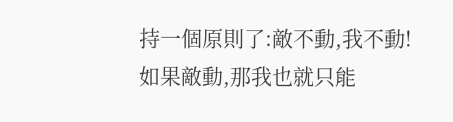持一個原則了:敵不動,我不動!
如果敵動,那我也就只能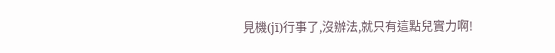見機(jī)行事了,沒辦法,就只有這點兒實力啊!